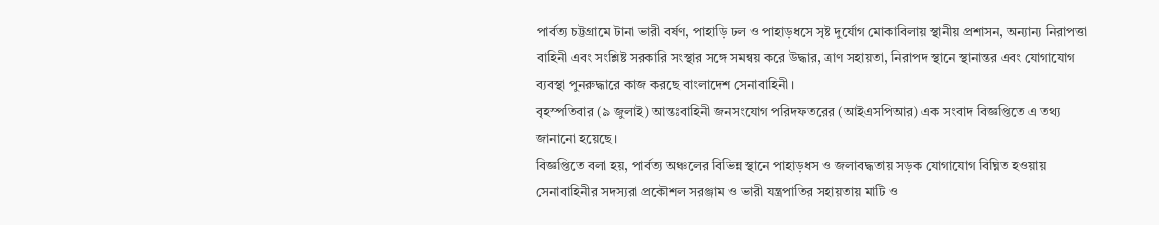পার্বত্য চট্টগ্রামে টানা ভারী বর্ষণ, পাহাড়ি ঢল ও পাহাড়ধসে সৃষ্ট দুর্যোগ মোকাবিলায় স্থানীয় প্রশাসন, অন্যান্য নিরাপত্তা বাহিনী এবং সংশ্লিষ্ট সরকারি সংস্থার সঙ্গে সমন্বয় করে উদ্ধার, ত্রাণ সহায়তা, নিরাপদ স্থানে স্থানান্তর এবং যোগাযোগ ব্যবস্থা পুনরুদ্ধারে কাজ করছে বাংলাদেশ সেনাবাহিনী।
বৃহস্পতিবার (৯ জুলাই) আন্তঃবাহিনী জনসংযোগ পরিদফতরের (আইএসপিআর) এক সংবাদ বিজ্ঞপ্তিতে এ তথ্য জানানো হয়েছে।
বিজ্ঞপ্তিতে বলা হয়, পার্বত্য অঞ্চলের বিভিন্ন স্থানে পাহাড়ধস ও জলাবদ্ধতায় সড়ক যোগাযোগ বিঘ্নিত হওয়ায় সেনাবাহিনীর সদস্যরা প্রকৌশল সরঞ্জাম ও ভারী যন্ত্রপাতির সহায়তায় মাটি ও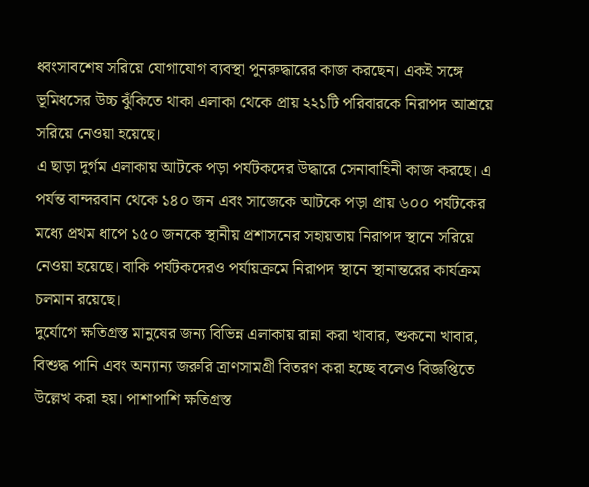ধ্বংসাবশেষ সরিয়ে যোগাযোগ ব্যবস্থা পুনরুদ্ধারের কাজ করছেন। একই সঙ্গে ভূমিধসের উচ্চ ঝুঁকিতে থাকা এলাকা থেকে প্রায় ২২১টি পরিবারকে নিরাপদ আশ্রয়ে সরিয়ে নেওয়া হয়েছে।
এ ছাড়া দুর্গম এলাকায় আটকে পড়া পর্যটকদের উদ্ধারে সেনাবাহিনী কাজ করছে। এ পর্যন্ত বান্দরবান থেকে ১৪০ জন এবং সাজেকে আটকে পড়া প্রায় ৬০০ পর্যটকের মধ্যে প্রথম ধাপে ১৫০ জনকে স্থানীয় প্রশাসনের সহায়তায় নিরাপদ স্থানে সরিয়ে নেওয়া হয়েছে। বাকি পর্যটকদেরও পর্যায়ক্রমে নিরাপদ স্থানে স্থানান্তরের কার্যক্রম চলমান রয়েছে।
দুর্যোগে ক্ষতিগ্রস্ত মানুষের জন্য বিভিন্ন এলাকায় রান্না করা খাবার, শুকনো খাবার, বিশুদ্ধ পানি এবং অন্যান্য জরুরি ত্রাণসামগ্রী বিতরণ করা হচ্ছে বলেও বিজ্ঞপ্তিতে উল্লেখ করা হয়। পাশাপাশি ক্ষতিগ্রস্ত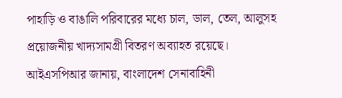পাহাড়ি ও বাঙালি পরিবারের মধ্যে চাল, ডাল, তেল, আলুসহ প্রয়োজনীয় খাদ্যসামগ্রী বিতরণ অব্যাহত রয়েছে।
আইএসপিআর জানায়, বাংলাদেশ সেনাবাহিনী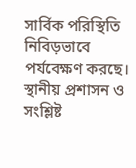সার্বিক পরিস্থিতি নিবিড়ভাবে পর্যবেক্ষণ করছে। স্থানীয় প্রশাসন ও সংশ্লিষ্ট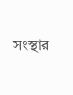সংস্থার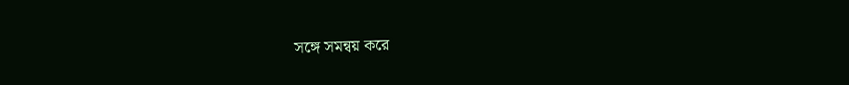সঙ্গে সমন্বয় করে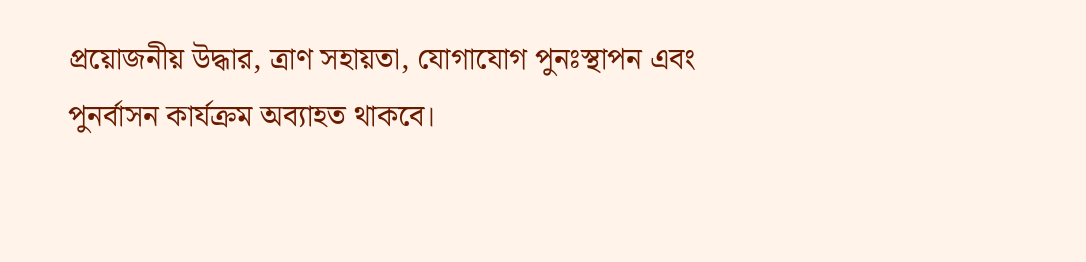প্রয়োজনীয় উদ্ধার, ত্রাণ সহায়তা, যোগাযোগ পুনঃস্থাপন এবং পুনর্বাসন কার্যক্রম অব্যাহত থাকবে।